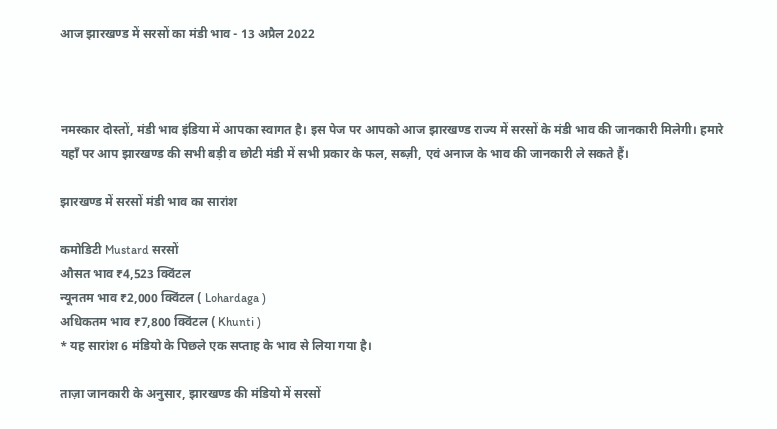आज झारखण्ड में सरसों का मंडी भाव - 13 अप्रैल 2022



नमस्कार दोस्तों, मंडी भाव इंडिया में आपका स्वागत है। इस पेज पर आपको आज झारखण्ड राज्य में सरसों के मंडी भाव की जानकारी मिलेगी। हमारे यहाँ पर आप झारखण्ड की सभी बड़ी व छोटी मंडी में सभी प्रकार के फल, सब्ज़ी, एवं अनाज के भाव की जानकारी ले सकते हैं।

झारखण्ड में सरसों मंडी भाव का सारांश

कमोडिटी Mustard सरसों
औसत भाव ₹4,523 क्विंटल
न्यूनतम भाव ₹2,000 क्विंटल ( Lohardaga )
अधिकतम भाव ₹7,800 क्विंटल ( Khunti )
* यह सारांश 6 मंडियो के पिछले एक सप्ताह के भाव से लिया गया है।

ताज़ा जानकारी के अनुसार, झारखण्ड की मंडियो में सरसों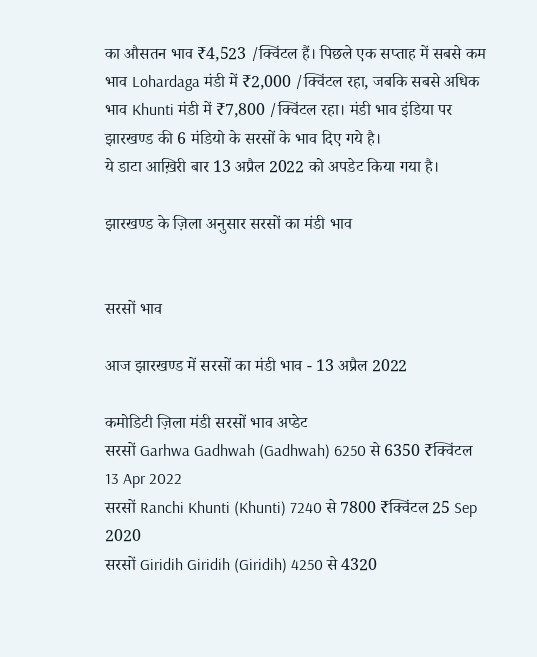का औसतन भाव ₹4,523 /क्विंटल हैं। पिछले एक सप्ताह में सबसे कम भाव Lohardaga मंडी में ₹2,000 /क्विंटल रहा, जबकि सबसे अधिक भाव Khunti मंडी में ₹7,800 /क्विंटल रहा। मंडी भाव इंडिया पर झारखण्ड की 6 मंडियो के सरसों के भाव दिए गये है।
ये डाटा आख़िरी बार 13 अप्रैल 2022 को अपडेट किया गया है।

झारखण्ड के ज़िला अनुसार सरसों का मंडी भाव


सरसों भाव

आज झारखण्ड में सरसों का मंडी भाव - 13 अप्रैल 2022

कमोडिटी ज़िला मंडी सरसों भाव अप्डेट
सरसों Garhwa Gadhwah (Gadhwah) 6250 से 6350 ₹क्विंटल 13 Apr 2022
सरसों Ranchi Khunti (Khunti) 7240 से 7800 ₹क्विंटल 25 Sep 2020
सरसों Giridih Giridih (Giridih) 4250 से 4320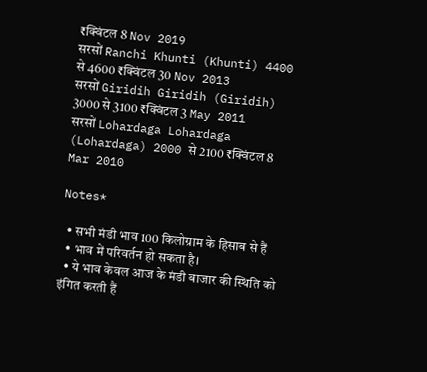₹क्विंटल 8 Nov 2019
सरसों Ranchi Khunti (Khunti) 4400 से 4600 ₹क्विंटल 30 Nov 2013
सरसों Giridih Giridih (Giridih) 3000 से 3100 ₹क्विंटल 3 May 2011
सरसों Lohardaga Lohardaga (Lohardaga) 2000 से 2100 ₹क्विंटल 8 Mar 2010

Notes*

  • सभी मंडी भाव 100 किलोग्राम के हिसाब से हैं
  • भाव में परिवर्तन हो सकता है।
  • ये भाव केवल आज के मंडी बाजार की स्थिति को इंगित करती हैं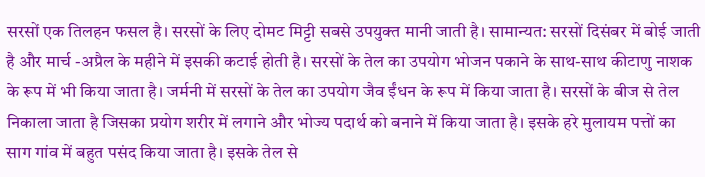सरसों एक तिलहन फसल है। सरसों के लिए दोमट मिट्टी सबसे उपयुक्त मानी जाती है। सामान्यत: सरसों दिसंबर में बोई जाती है और मार्च -अप्रैल के महीने में इसकी कटाई होती है। सरसों के तेल का उपयोग भोजन पकाने के साथ-साथ कीटाणु नाशक के रूप में भी किया जाता है। जर्मनी में सरसों के तेल का उपयोग जैव ईंधन के रूप में किया जाता है। सरसों के बीज से तेल निकाला जाता है जिसका प्रयोग शरीर में लगाने और भोज्य पदार्थ को बनाने में किया जाता है। इसके हरे मुलायम पत्तों का साग गांव में बहुत पसंद किया जाता है। इसके तेल से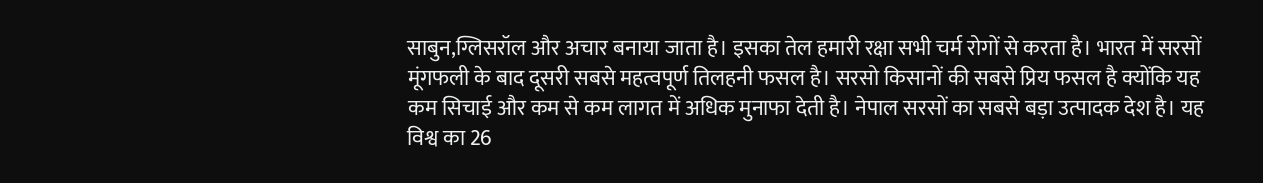साबुन,ग्लिसरॉल और अचार बनाया जाता है। इसका तेल हमारी रक्षा सभी चर्म रोगों से करता है। भारत में सरसों मूंगफली के बाद दूसरी सबसे महत्वपूर्ण तिलहनी फसल है। सरसो किसानों की सबसे प्रिय फसल है क्योंकि यह कम सिचाई और कम से कम लागत में अधिक मुनाफा देती है। नेपाल सरसों का सबसे बड़ा उत्पादक देश है। यह विश्व का 26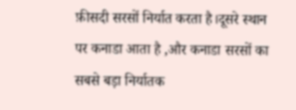फ़ीसदी सरसों निर्यात करता है।दूसरे स्थान पर कनाडा आता है ,और कनाडा सरसों का सबसे बड़ा निर्यातक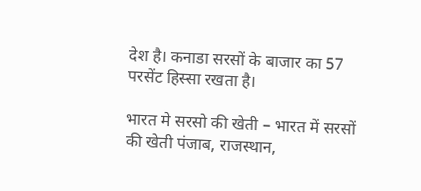देश है। कनाडा सरसों के बाजार का 57 परसेंट हिस्सा रखता है।

भारत मे सरसो की खेती – भारत में सरसों की खेती पंजाब, राजस्थान,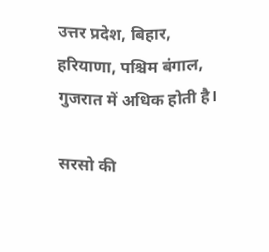उत्तर प्रदेश, बिहार, हरियाणा, पश्चिम बंगाल, गुजरात में अधिक होती है।

सरसो की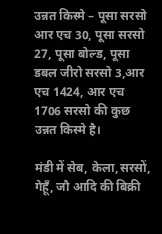उन्नत किस्मे – पूसा सरसो आर एच 30, पूसा सरसो 27, पूसा बोल्ड, पूसा डबल जीरो सरसो 3,आर एच 1424, आर एच 1706 सरसो की कुछ उन्नत किस्मे है।

मंडी में सेब, केला,सरसों, गेहूँ, जौ आदि की बिक्री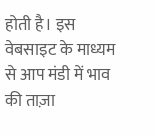होती है। इस वेबसाइट के माध्यम से आप मंडी में भाव की ताज़ा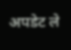अपडेट ले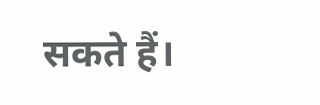सकते हैं।